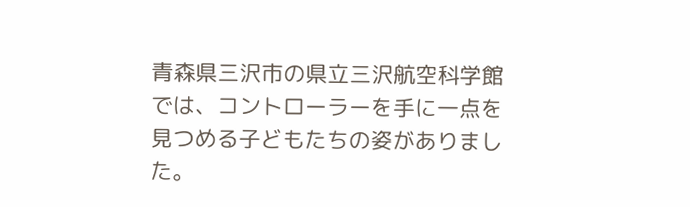青森県三沢市の県立三沢航空科学館では、コントローラーを手に一点を見つめる子どもたちの姿がありました。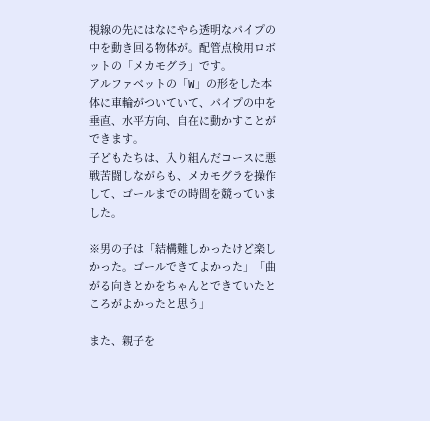視線の先にはなにやら透明なパイプの中を動き回る物体が。配管点検用ロボットの「メカモグラ」です。
アルファベットの「W」の形をした本体に車輪がついていて、パイプの中を垂直、水平方向、自在に動かすことができます。
子どもたちは、入り組んだコースに悪戦苦闘しながらも、メカモグラを操作して、ゴールまでの時間を競っていました。

※男の子は「結構難しかったけど楽しかった。ゴールできてよかった」「曲がる向きとかをちゃんとできていたところがよかったと思う」

また、親子を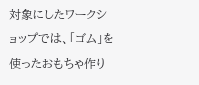対象にしたワークショップでは、「ゴム」を使ったおもちゃ作り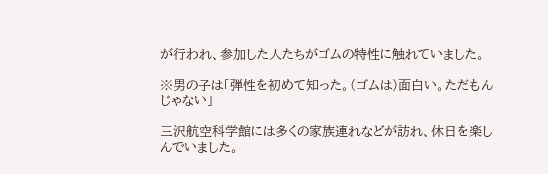が行われ、参加した人たちがゴムの特性に触れていました。

※男の子は「弾性を初めて知った。(ゴムは)面白い。ただもんじゃない」

三沢航空科学館には多くの家族連れなどが訪れ、休日を楽しんでいました。